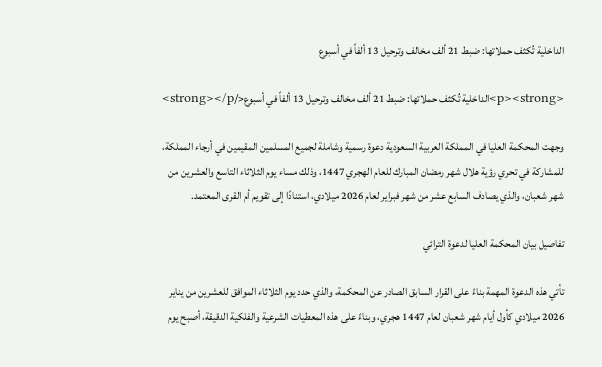الداخلية تُكثف حملاتها: ضبط 21 ألف مخالف وترحيل 13 ألفاً في أسبوع

<p><strong>الداخلية تُكثف حملاتها: ضبط 21 ألف مخالف وترحيل 13 ألفاً في أسبوع</strong></p>

وجهت المحكمة العليا في المملكة العربية السعودية دعوة رسمية وشاملة لجميع المسلمين المقيمين في أرجاء المملكة، للمشاركة في تحري رؤية هلال شهر رمضان المبارك للعام الهجري 1447، وذلك مساء يوم الثلاثاء التاسع والعشرين من شهر شعبان، والذي يصادف السابع عشر من شهر فبراير لعام 2026 ميلادي، استنادًا إلى تقويم أم القرى المعتمد.

تفاصيل بيان المحكمة العليا لدعوة الترائي

تأتي هذه الدعوة المهمة بناءً على القرار السابق الصادر عن المحكمة، والذي حدد يوم الثلاثاء الموافق للعشرين من يناير 2026 ميلادي كأول أيام شهر شعبان لعام 1447 هجري، وبناءً على هذه المعطيات الشرعية والفلكية الدقيقة، أصبح يوم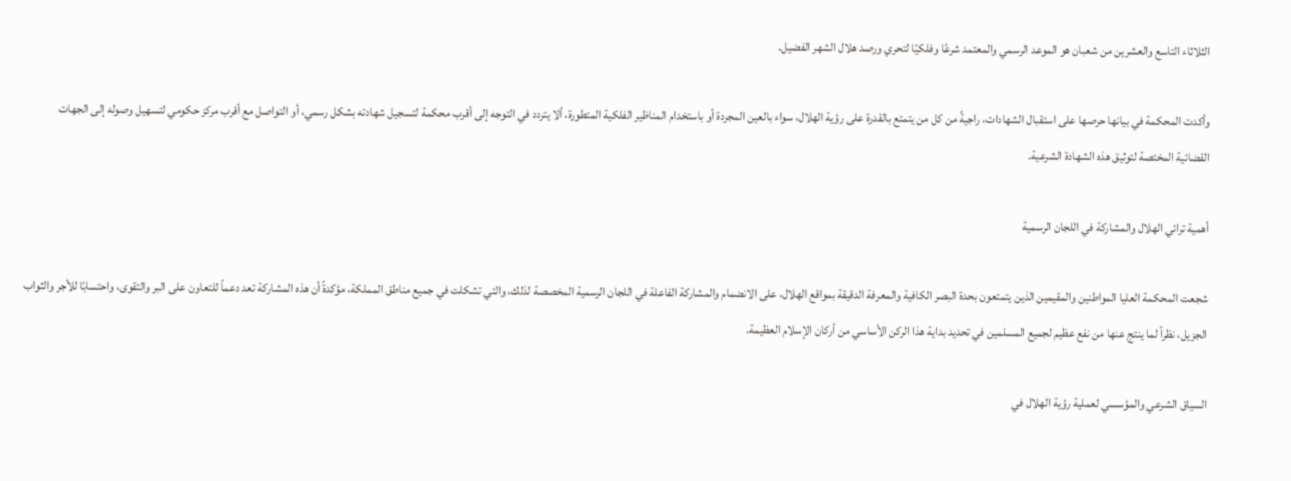الثلاثاء التاسع والعشرين من شعبان هو الموعد الرسمي والمعتمد شرعًا وفلكيًا لتحري ورصد هلال الشهر الفضيل.

وأكدت المحكمة في بيانها حرصها على استقبال الشهادات، راجيةً من كل من يتمتع بالقدرة على رؤية الهلال، سواء بالعين المجردة أو باستخدام المناظير الفلكية المتطورة، ألا يتردد في التوجه إلى أقرب محكمة لتسجيل شهادته بشكل رسمي، أو التواصل مع أقرب مركز حكومي لتسهيل وصوله إلى الجهات القضائية المختصة لتوثيق هذه الشهادة الشرعية.

أهمية ترائي الهلال والمشاركة في اللجان الرسمية

شجعت المحكمة العليا المواطنين والمقيمين الذين يتمتعون بحدة البصر الكافية والمعرفة الدقيقة بمواقع الهلال، على الانضمام والمشاركة الفاعلة في اللجان الرسمية المخصصة لذلك، والتي تشكلت في جميع مناطق المملكة، مؤكدةً أن هذه المشاركة تعد دعماً للتعاون على البر والتقوى، واحتسابًا للأجر والثواب الجزيل، نظراً لما ينتج عنها من نفع عظيم لجميع المسلمين في تحديد بداية هذا الركن الأساسي من أركان الإسلام العظيمة.

السياق الشرعي والمؤسسي لعملية رؤية الهلال في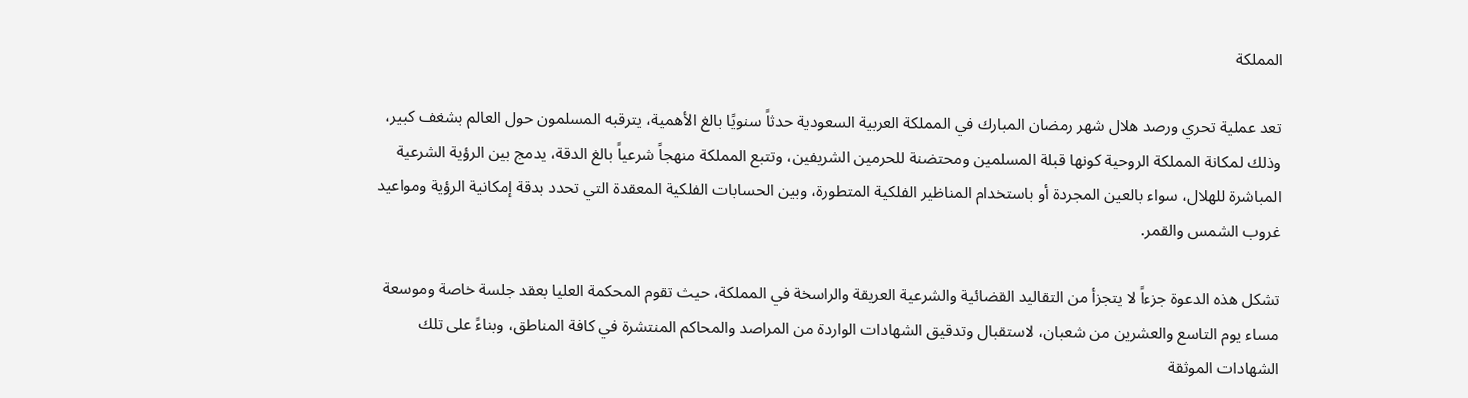المملكة

تعد عملية تحري ورصد هلال شهر رمضان المبارك في المملكة العربية السعودية حدثاً سنويًا بالغ الأهمية، يترقبه المسلمون حول العالم بشغف كبير، وذلك لمكانة المملكة الروحية كونها قبلة المسلمين ومحتضنة للحرمين الشريفين، وتتبع المملكة منهجاً شرعياً بالغ الدقة، يدمج بين الرؤية الشرعية المباشرة للهلال، سواء بالعين المجردة أو باستخدام المناظير الفلكية المتطورة، وبين الحسابات الفلكية المعقدة التي تحدد بدقة إمكانية الرؤية ومواعيد غروب الشمس والقمر.

تشكل هذه الدعوة جزءاً لا يتجزأ من التقاليد القضائية والشرعية العريقة والراسخة في المملكة، حيث تقوم المحكمة العليا بعقد جلسة خاصة وموسعة مساء يوم التاسع والعشرين من شعبان، لاستقبال وتدقيق الشهادات الواردة من المراصد والمحاكم المنتشرة في كافة المناطق، وبناءً على تلك الشهادات الموثقة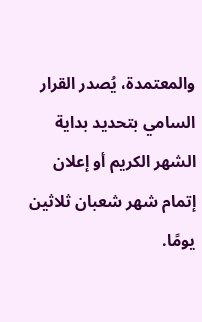والمعتمدة، يُصدر القرار السامي بتحديد بداية الشهر الكريم أو إعلان إتمام شهر شعبان ثلاثين يومًا.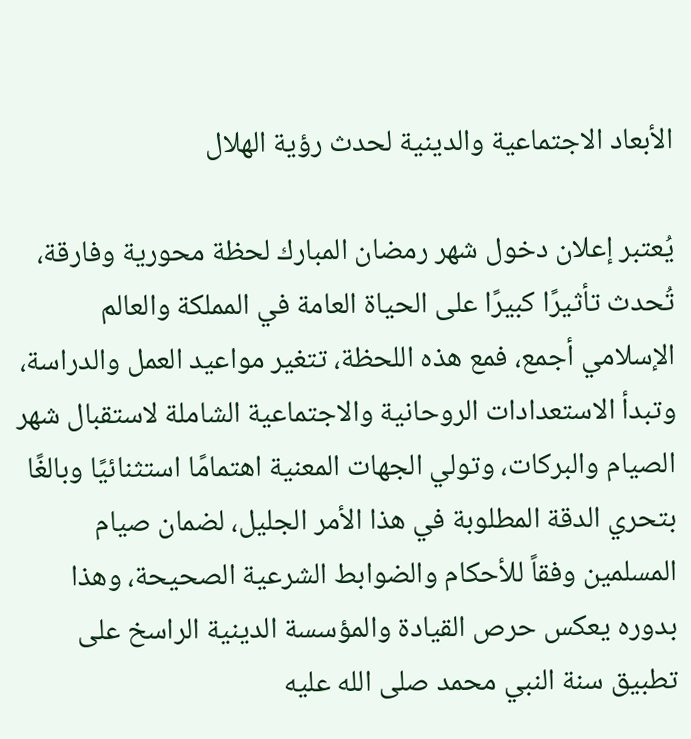الأبعاد الاجتماعية والدينية لحدث رؤية الهلال

يُعتبر إعلان دخول شهر رمضان المبارك لحظة محورية وفارقة، تُحدث تأثيرًا كبيرًا على الحياة العامة في المملكة والعالم الإسلامي أجمع، فمع هذه اللحظة، تتغير مواعيد العمل والدراسة، وتبدأ الاستعدادات الروحانية والاجتماعية الشاملة لاستقبال شهر الصيام والبركات، وتولي الجهات المعنية اهتمامًا استثنائيًا وبالغًا بتحري الدقة المطلوبة في هذا الأمر الجليل، لضمان صيام المسلمين وفقاً للأحكام والضوابط الشرعية الصحيحة، وهذا بدوره يعكس حرص القيادة والمؤسسة الدينية الراسخ على تطبيق سنة النبي محمد صلى الله عليه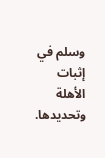وسلم في إثبات الأهلة وتحديدها.